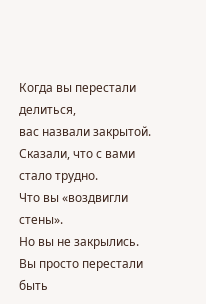Когда вы перестали делиться,
вас назвали закрытой.
Сказали, что с вами стало трудно.
Что вы «воздвигли стены».
Но вы не закрылись.
Вы просто перестали быть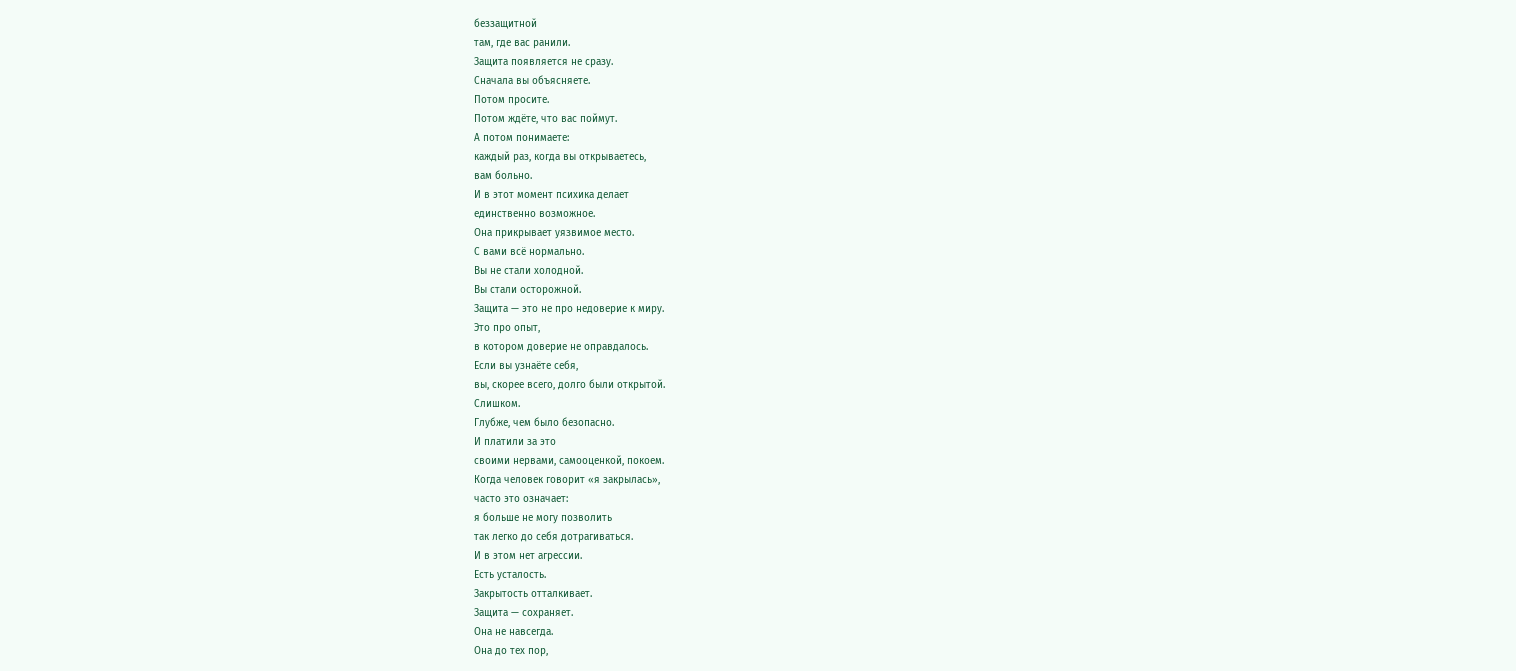беззащитной
там, где вас ранили.
Защита появляется не сразу.
Сначала вы объясняете.
Потом просите.
Потом ждёте, что вас поймут.
А потом понимаете:
каждый раз, когда вы открываетесь,
вам больно.
И в этот момент психика делает
единственно возможное.
Она прикрывает уязвимое место.
С вами всё нормально.
Вы не стали холодной.
Вы стали осторожной.
Защита — это не про недоверие к миру.
Это про опыт,
в котором доверие не оправдалось.
Если вы узнаёте себя,
вы, скорее всего, долго были открытой.
Слишком.
Глубже, чем было безопасно.
И платили за это
своими нервами, самооценкой, покоем.
Когда человек говорит «я закрылась»,
часто это означает:
я больше не могу позволить
так легко до себя дотрагиваться.
И в этом нет агрессии.
Есть усталость.
Закрытость отталкивает.
Защита — сохраняет.
Она не навсегда.
Она до тех пор,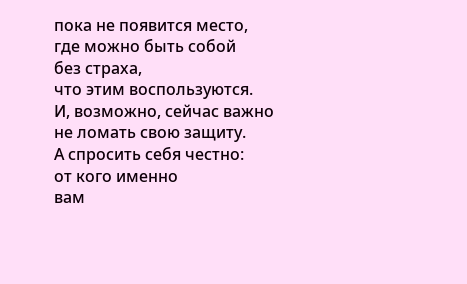пока не появится место,
где можно быть собой
без страха,
что этим воспользуются.
И, возможно, сейчас важно
не ломать свою защиту.
А спросить себя честно:
от кого именно
вам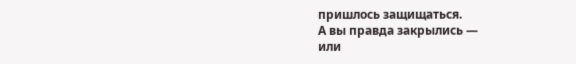пришлось защищаться.
А вы правда закрылись —
или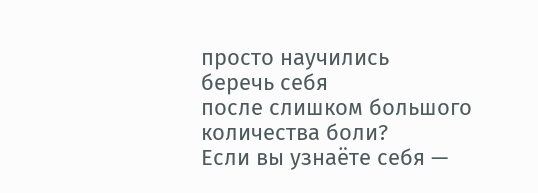просто научились
беречь себя
после слишком большого количества боли?
Если вы узнаёте себя —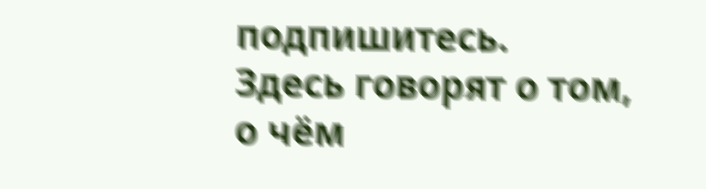подпишитесь.
Здесь говорят о том, о чём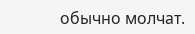обычно молчат.